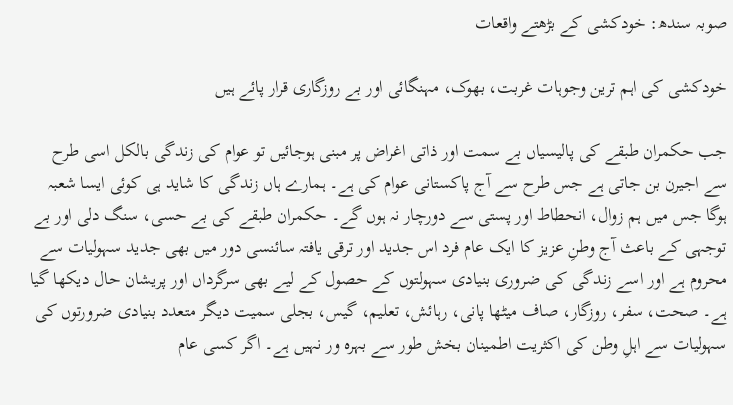صوبہ سندھ: خودکشی کے بڑھتے واقعات

خودکشی کی اہم ترین وجوہات غربت، بھوک، مہنگائی اور بے روزگاری قرار پائے ہیں

جب حکمران طبقے کی پالیسیاں بے سمت اور ذاتی اغراض پر مبنی ہوجائیں تو عوام کی زندگی بالکل اسی طرح سے اجیرن بن جاتی ہے جس طرح سے آج پاکستانی عوام کی ہے۔ ہمارے ہاں زندگی کا شاید ہی کوئی ایسا شعبہ ہوگا جس میں ہم زوال، انحطاط اور پستی سے دورچار نہ ہوں گے۔ حکمران طبقے کی بے حسی، سنگ دلی اور بے توجہی کے باعث آج وطنِ عزیز کا ایک عام فرد اس جدید اور ترقی یافتہ سائنسی دور میں بھی جدید سہولیات سے محروم ہے اور اسے زندگی کی ضروری بنیادی سہولتوں کے حصول کے لیے بھی سرگرداں اور پریشان حال دیکھا گیا ہے۔ صحت، سفر، روزگار، صاف میٹھا پانی، رہائش، تعلیم، گیس، بجلی سمیت دیگر متعدد بنیادی ضرورتوں کی سہولیات سے اہلِ وطن کی اکثریت اطمینان بخش طور سے بہرہ ور نہیں ہے۔ اگر کسی عام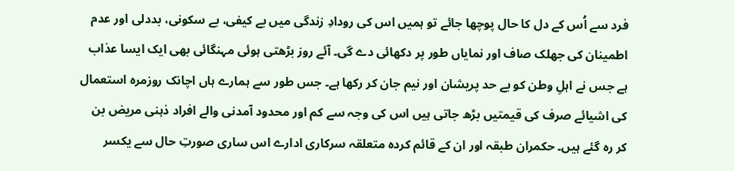فرد سے اُس کے دل کا حال پوچھا جائے تو ہمیں اس کی رودادِ زندگی میں بے کیفی، بے سکونی، بددلی اور عدم اطمینان کی جھلک صاف اور نمایاں طور پر دکھائی دے گی۔ آئے روز بڑھتی ہوئی مہنگائی بھی ایک ایسا عذاب ہے جس نے اہلِ وطن کو بے حد پریشان اور نیم جان کر رکھا ہے۔ جس طور سے ہمارے ہاں اچانک روزمرہ استعمال کی اشیائے صرف کی قیمتیں بڑھ جاتی ہیں اس کی وجہ سے کم اور محدود آمدنی والے افراد ذہنی مریض بن کر رہ گئے ہیں۔ حکمران طبقہ اور ان کے قائم کردہ متعلقہ سرکاری ادارے اس ساری صورتِ حال سے یکسر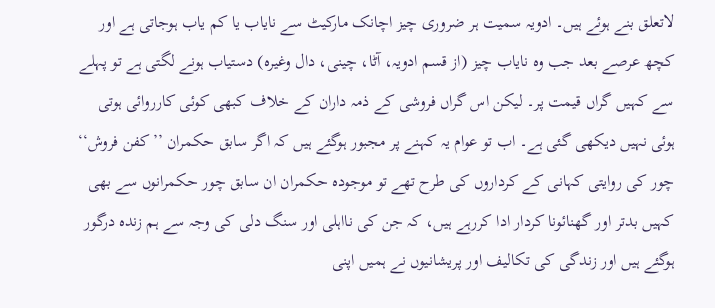لاتعلق بنے ہوئے ہیں۔ ادویہ سمیت ہر ضروری چیز اچانک مارکیٹ سے نایاب یا کم یاب ہوجاتی ہے اور کچھ عرصے بعد جب وہ نایاب چیز (از قسم ادویہ، آٹا، چینی، دال وغیرہ) دستیاب ہونے لگتی ہے تو پہلے سے کہیں گراں قیمت پر۔ لیکن اس گراں فروشی کے ذمہ داران کے خلاف کبھی کوئی کارروائی ہوتی ہوئی نہیں دیکھی گئی ہے۔ اب تو عوام یہ کہنے پر مجبور ہوگئے ہیں کہ اگر سابق حکمران ’’کفن فروش‘‘ چور کی روایتی کہانی کے کرداروں کی طرح تھے تو موجودہ حکمران ان سابق چور حکمرانوں سے بھی کہیں بدتر اور گھنائونا کردار ادا کررہے ہیں، کہ جن کی نااہلی اور سنگ دلی کی وجہ سے ہم زندہ درگور ہوگئے ہیں اور زندگی کی تکالیف اور پریشانیوں نے ہمیں اپنی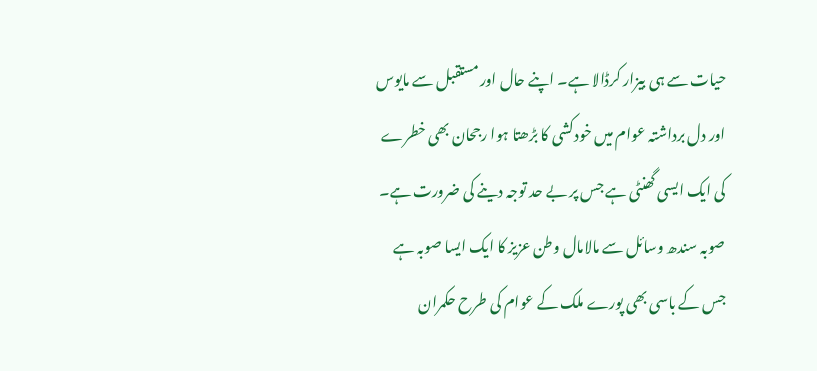حیات سے ہی بیزار کرڈالا ہے۔ اپنے حال اور مستقبل سے مایوس اور دل برداشتہ عوام میں خودکشی کا بڑھتا ہوا رجحان بھی خطرے کی ایک ایسی گھنٹی ہے جس پر بے حد توجہ دینے کی ضرورت ہے۔
صوبہ سندھ وسائل سے مالامال وطن عزیز کا ایک ایسا صوبہ ہے جس کے باسی بھی پورے ملک کے عوام کی طرح حکمران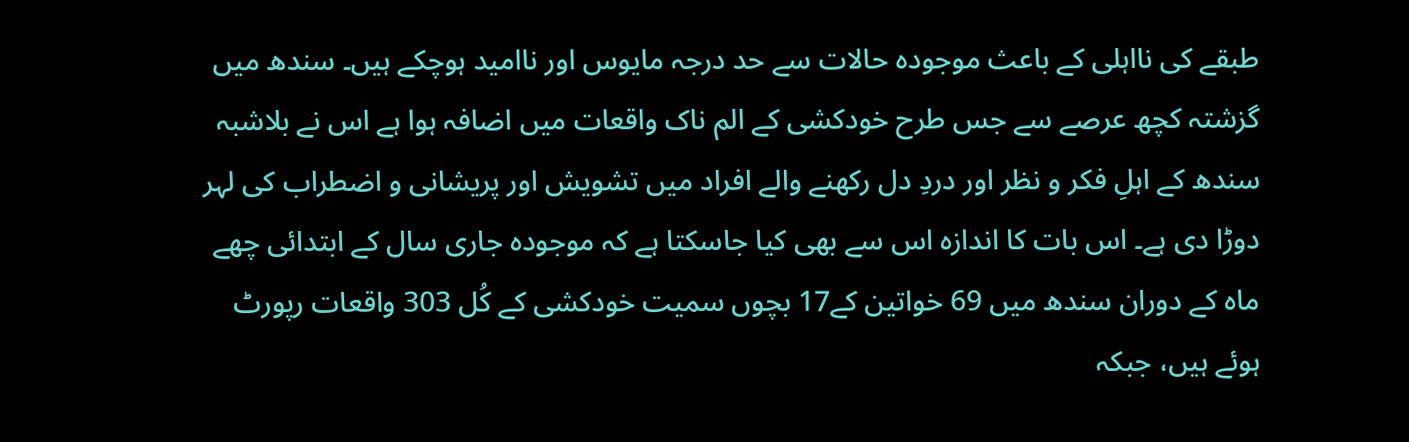طبقے کی نااہلی کے باعث موجودہ حالات سے حد درجہ مایوس اور ناامید ہوچکے ہیں۔ سندھ میں گزشتہ کچھ عرصے سے جس طرح خودکشی کے الم ناک واقعات میں اضافہ ہوا ہے اس نے بلاشبہ سندھ کے اہلِ فکر و نظر اور دردِ دل رکھنے والے افراد میں تشویش اور پریشانی و اضطراب کی لہر دوڑا دی ہے۔ اس بات کا اندازہ اس سے بھی کیا جاسکتا ہے کہ موجودہ جاری سال کے ابتدائی چھے ماہ کے دوران سندھ میں 69 خواتین کے17 بچوں سمیت خودکشی کے کُل 303 واقعات رپورٹ ہوئے ہیں، جبکہ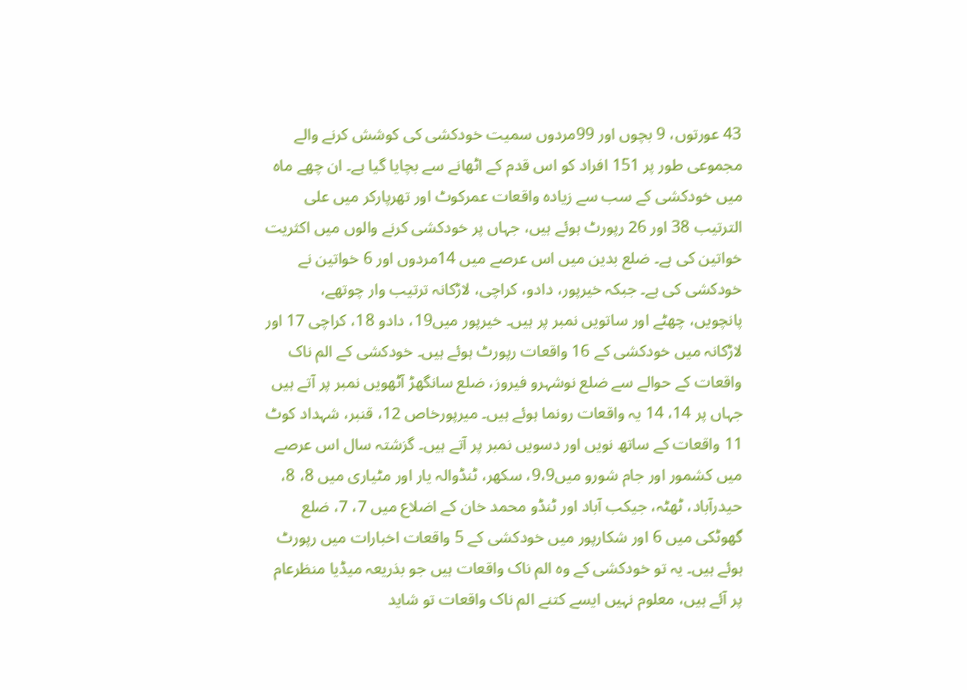43 عورتوں، 9 بچوں اور 99مردوں سمیت خودکشی کی کوشش کرنے والے مجموعی طور پر 151 افراد کو اس قدم کے اٹھانے سے بچایا گیا ہے۔ ان چھے ماہ میں خودکشی کے سب سے زیادہ واقعات عمرکوٹ اور تھرپارکر میں علی الترتیب 38 اور 26 رپورٹ ہوئے ہیں، جہاں پر خودکشی کرنے والوں میں اکثریت خواتین کی ہے۔ ضلع بدین میں اس عرصے میں 14مردوں اور 6 خواتین نے خودکشی کی ہے۔ جبکہ خیرپور، دادو، کراچی، لاڑکانہ ترتیب وار چوتھے، پانچویں، چھٹے اور ساتویں نمبر پر ہیں۔ خیرپور میں19، دادو 18، کراچی 17 اور لاڑکانہ میں خودکشی کے 16 واقعات رپورٹ ہوئے ہیں۔ خودکشی کے الم ناک واقعات کے حوالے سے ضلع نوشہرو فیروز، ضلع سانگھڑ آٹھویں نمبر پر آتے ہیں جہاں پر 14، 14 یہ واقعات رونما ہوئے ہیں۔ میرپورخاص 12، قنبر، شہداد کوٹ 11 واقعات کے ساتھ نویں اور دسویں نمبر پر آتے ہیں۔ گزشتہ سال اس عرصے میں کشمور اور جام شورو میں9،9، سکھر، ٹنڈوالہ یار اور مٹیاری میں 8، 8، حیدرآباد، ٹھٹہ، جیکب آباد اور ٹنڈو محمد خان کے اضلاع میں 7، 7، ضلع گھوٹکی میں 6 اور شکارپور میں خودکشی کے 5 واقعات اخبارات میں رپورٹ ہوئے ہیں۔ یہ تو خودکشی کے وہ الم ناک واقعات ہیں جو بذریعہ میڈیا منظرعام پر آئے ہیں، معلوم نہیں ایسے کتنے الم ناک واقعات تو شاید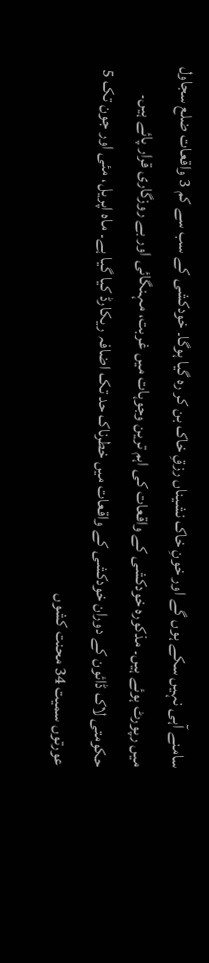سامنے آہی نہیں سکے ہوں گے اور خونِ خاک نشیناں رزقِ خاک بن کر رہ گیا ہوگا۔ خودکشی کے سب سے کم 3 واقعات ضلع سجاول میں رپورٹ ہوئے ہیں۔ مذکورہ خودکشی کے واقعات کی اہم ترین وجوہات میں غربت، مہنگائی اور بے روزگاری قرار پائے ہیں۔
حکومتی لاک ڈائون کے دوران خودکشی کے واقعات میں خطرناک حد تک اضافہ ریکارڈ کیا گیا ہے۔ ماہ اپریل، مئی اور جون تک 5 عورتوں سمیت 34 محنت کشوں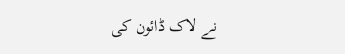نے لاک ڈائون کی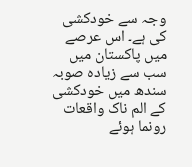وجہ سے خودکشی کی ہے۔ اس عرصے میں پاکستان میں سب سے زیادہ صوبہ سندھ میں خودکشی کے الم ناک واقعات رونما ہوئے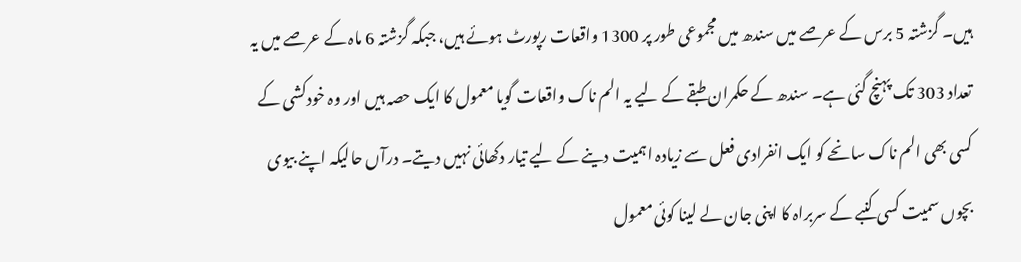ہیں۔ گزشتہ 5 برس کے عرصے میں سندھ میں مجموعی طور پر 1300 واقعات رپورٹ ہوئے ہیں، جبکہ گزشتہ 6 ماہ کے عرصے میں یہ تعداد 303 تک پہنچ گئی ہے۔ سندھ کے حکمران طبقے کے لیے یہ الم ناک واقعات گویا معمول کا ایک حصہ ہیں اور وہ خودکشی کے کسی بھی الم ناک سانحے کو ایک انفرادی فعل سے زیادہ اہمیت دینے کے لیے تیار دکھائی نہیں دیتے۔ درآں حالیکہ اپنے بیوی بچوں سمیت کسی کنبے کے سربراہ کا اپنی جان لے لینا کوئی معمول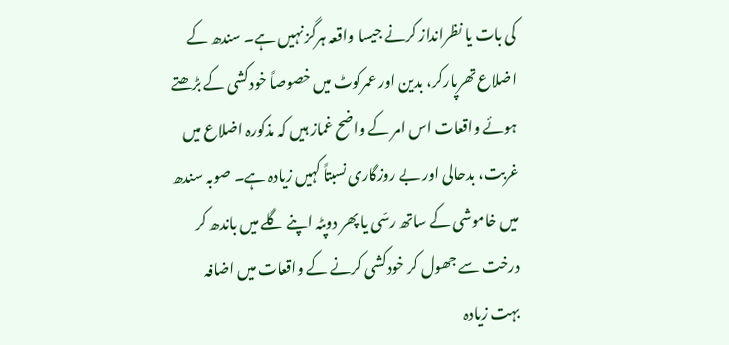کی بات یا نظرانداز کرنے جیسا واقعہ ہرگز نہیں ہے۔ سندھ کے اضلاع تھرپارکر، بدین اور عمرکوٹ میں خصوصاً خودکشی کے بڑھتے ہوئے واقعات اس امر کے واضح غماز ہیں کہ مذکورہ اضلاع میں غربت، بدحالی اور بے روزگاری نسبتاً کہیں زیادہ ہے۔ صوبہ سندھ میں خاموشی کے ساتھ رسّی یا پھر دوپٹہ اپنے گلے میں باندھ کر درخت سے جھول کر خودکشی کرنے کے واقعات میں اضافہ بہت زیادہ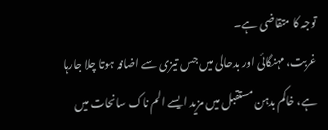توجہ کا متقاضی ہے۔
غربت، مہنگائی اور بدحالی میں جس تیزی سے اضافہ ہوتا چلا جارہا ہے، خاکم بدہن مستقبل میں مزید ایسے الم ناک سانحات میں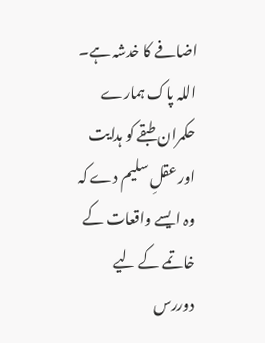اضافے کا خدشہ ہے۔ اللہ پاک ہمارے حکمران طبقے کو ہدایت اور عقلِ سلیم دے کہ وہ ایسے واقعات کے خاتمے کے لیے دوررس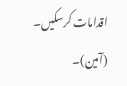اقدامات کرسکیں۔ (آمین)۔